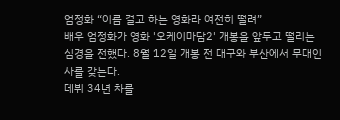엄정화 “이름 걸고 하는 영화라 여전히 떨려”
배우 엄정화가 영화 '오케이마담2' 개봉을 앞두고 떨리는 심경을 전했다. 8월 12일 개봉 전 대구와 부산에서 무대인사를 갖는다.
데뷔 34년 차를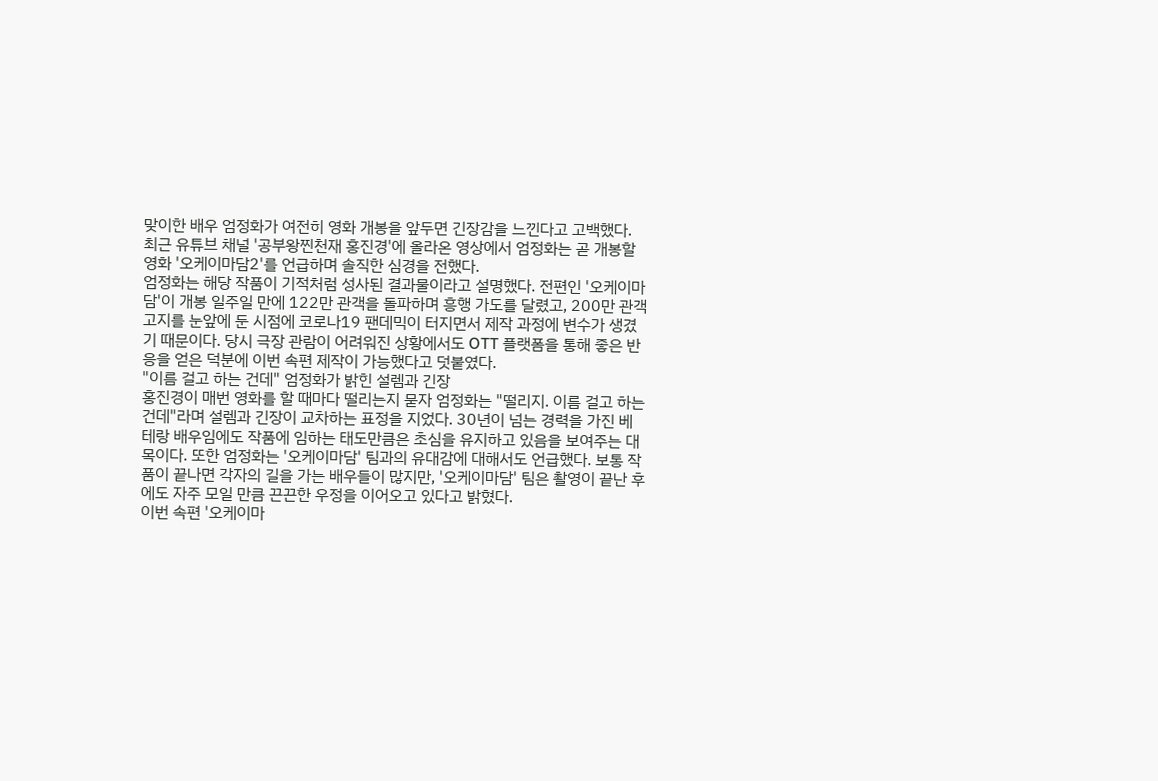맞이한 배우 엄정화가 여전히 영화 개봉을 앞두면 긴장감을 느낀다고 고백했다. 최근 유튜브 채널 '공부왕찐천재 홍진경'에 올라온 영상에서 엄정화는 곧 개봉할 영화 '오케이마담2'를 언급하며 솔직한 심경을 전했다.
엄정화는 해당 작품이 기적처럼 성사된 결과물이라고 설명했다. 전편인 '오케이마담'이 개봉 일주일 만에 122만 관객을 돌파하며 흥행 가도를 달렸고, 200만 관객 고지를 눈앞에 둔 시점에 코로나19 팬데믹이 터지면서 제작 과정에 변수가 생겼기 때문이다. 당시 극장 관람이 어려워진 상황에서도 OTT 플랫폼을 통해 좋은 반응을 얻은 덕분에 이번 속편 제작이 가능했다고 덧붙였다.
"이름 걸고 하는 건데" 엄정화가 밝힌 설렘과 긴장
홍진경이 매번 영화를 할 때마다 떨리는지 묻자 엄정화는 "떨리지. 이름 걸고 하는 건데"라며 설렘과 긴장이 교차하는 표정을 지었다. 30년이 넘는 경력을 가진 베테랑 배우임에도 작품에 임하는 태도만큼은 초심을 유지하고 있음을 보여주는 대목이다. 또한 엄정화는 '오케이마담' 팀과의 유대감에 대해서도 언급했다. 보통 작품이 끝나면 각자의 길을 가는 배우들이 많지만, '오케이마담' 팀은 촬영이 끝난 후에도 자주 모일 만큼 끈끈한 우정을 이어오고 있다고 밝혔다.
이번 속편 '오케이마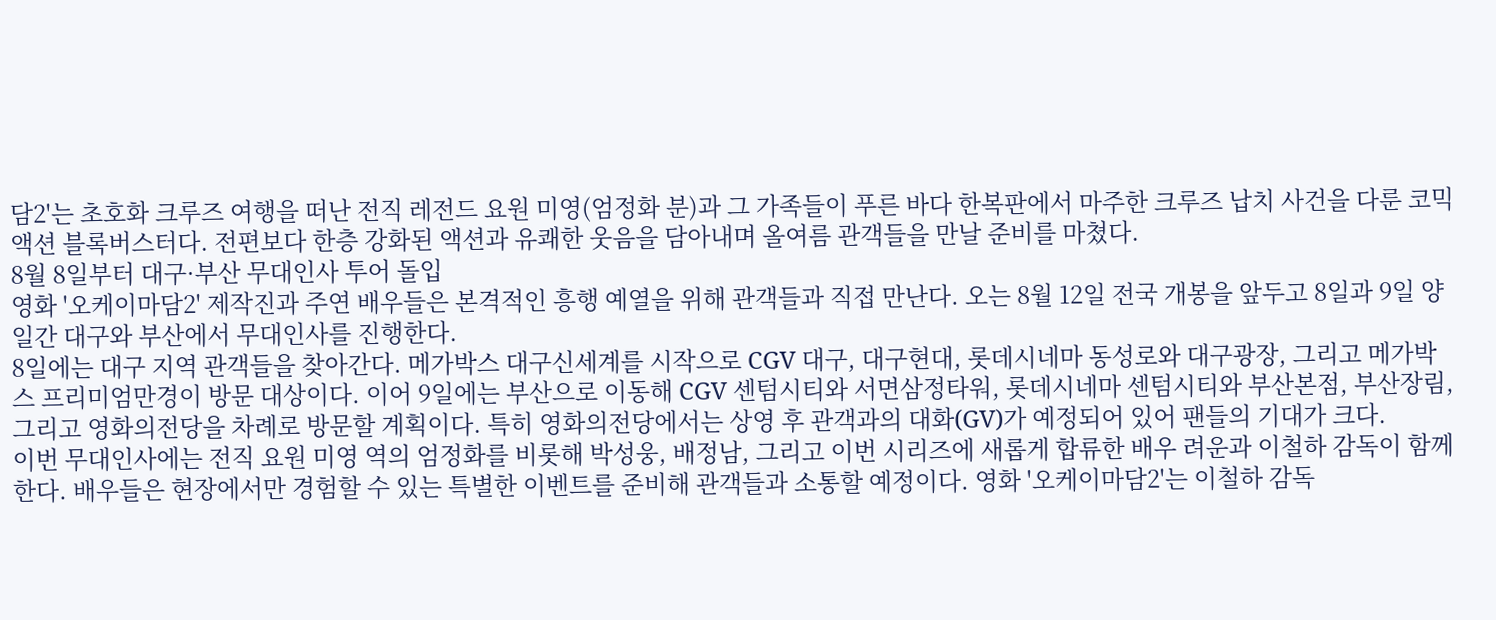담2'는 초호화 크루즈 여행을 떠난 전직 레전드 요원 미영(엄정화 분)과 그 가족들이 푸른 바다 한복판에서 마주한 크루즈 납치 사건을 다룬 코믹 액션 블록버스터다. 전편보다 한층 강화된 액션과 유쾌한 웃음을 담아내며 올여름 관객들을 만날 준비를 마쳤다.
8월 8일부터 대구·부산 무대인사 투어 돌입
영화 '오케이마담2' 제작진과 주연 배우들은 본격적인 흥행 예열을 위해 관객들과 직접 만난다. 오는 8월 12일 전국 개봉을 앞두고 8일과 9일 양일간 대구와 부산에서 무대인사를 진행한다.
8일에는 대구 지역 관객들을 찾아간다. 메가박스 대구신세계를 시작으로 CGV 대구, 대구현대, 롯데시네마 동성로와 대구광장, 그리고 메가박스 프리미엄만경이 방문 대상이다. 이어 9일에는 부산으로 이동해 CGV 센텀시티와 서면삼정타워, 롯데시네마 센텀시티와 부산본점, 부산장림, 그리고 영화의전당을 차례로 방문할 계획이다. 특히 영화의전당에서는 상영 후 관객과의 대화(GV)가 예정되어 있어 팬들의 기대가 크다.
이번 무대인사에는 전직 요원 미영 역의 엄정화를 비롯해 박성웅, 배정남, 그리고 이번 시리즈에 새롭게 합류한 배우 려운과 이철하 감독이 함께한다. 배우들은 현장에서만 경험할 수 있는 특별한 이벤트를 준비해 관객들과 소통할 예정이다. 영화 '오케이마담2'는 이철하 감독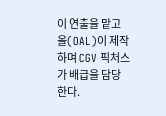이 연출을 맡고 올(OAL)이 제작하며 CGV 픽처스가 배급을 담당한다.